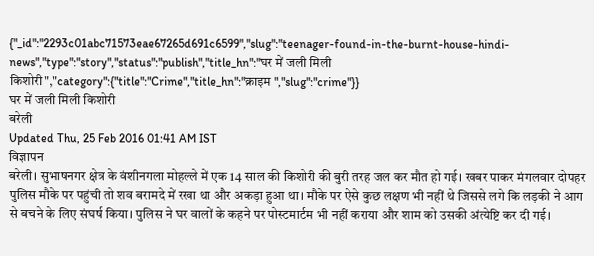{"_id":"2293c01abc71573eae67265d691c6599","slug":"teenager-found-in-the-burnt-house-hindi-news","type":"story","status":"publish","title_hn":"घर में जली मिली किशोरी","category":{"title":"Crime","title_hn":"क्राइम ","slug":"crime"}}
घर में जली मिली किशोरी
बरेली
Updated Thu, 25 Feb 2016 01:41 AM IST
विज्ञापन
बरेली। सुभाषनगर क्षेत्र के वंशीनगला मोहल्ले में एक 14 साल की किशोरी की बुरी तरह जल कर मौत हो गई। खबर पाकर मंगलवार दोपहर पुलिस मौके पर पहुंची तो शव बरामदे में रखा था और अकड़ा हुआ था। मौके पर ऐसे कुछ लक्षण भी नहीं थे जिससे लगे कि लड़की ने आग से बचने के लिए संघर्ष किया। पुलिस ने घर वालों के कहने पर पोस्टमार्टम भी नहीं कराया और शाम को उसकी अंत्येष्टि कर दी गई।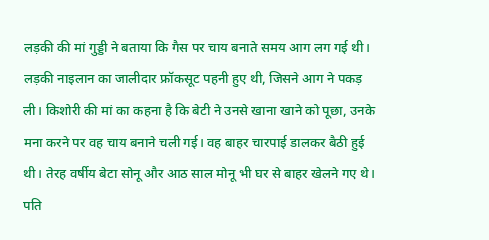लड़की की मां गुड्डी ने बताया कि गैस पर चाय बनाते समय आग लग गई थी। लड़की नाइलान का जालीदार फ्रॉकसूट पहनी हुए थी, जिसने आग ने पकड़ ली। किशोरी की मां का कहना है कि बेटी ने उनसे खाना खाने को पूछा, उनके मना करने पर वह चाय बनाने चली गई। वह बाहर चारपाई डालकर बैठी हुई थी। तेरह वर्षीय बेटा सोनू और आठ साल मोनू भी घर से बाहर खेलने गए थे। पति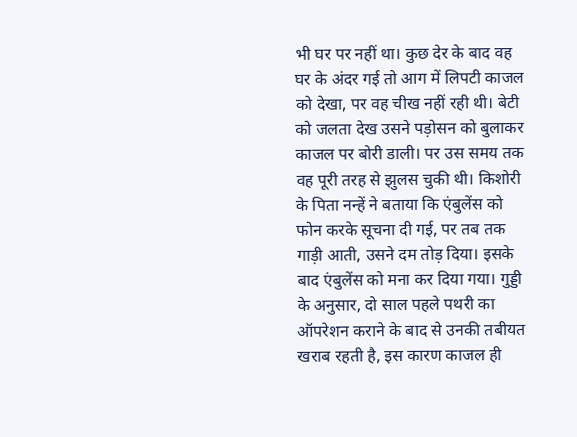भी घर पर नहीं था। कुछ देर के बाद वह घर के अंदर गई तो आग में लिपटी काजल को देखा, पर वह चीख नहीं रही थी। बेटी को जलता देख उसने पड़ोसन को बुलाकर काजल पर बोरी डाली। पर उस समय तक वह पूरी तरह से झुलस चुकी थी। किशोरी के पिता नन्हें ने बताया कि एंबुलेंस को फोन करके सूचना दी गई, पर तब तक गाड़ी आती, उसने दम तोड़ दिया। इसके बाद एंबुलेंस को मना कर दिया गया। गुड्डी के अनुसार, दो साल पहले पथरी का ऑपरेशन कराने के बाद से उनकी तबीयत खराब रहती है, इस कारण काजल ही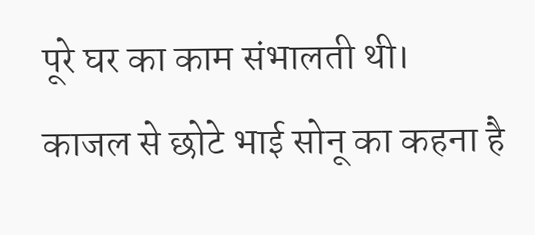पूरे घर का काम संभालती थी।
काजल से छोटे भाई सोनू का कहना है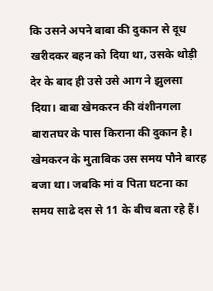कि उसने अपने बाबा की दुकान से दूध खरीदकर बहन को दिया था, उसके थोड़ी देर के बाद ही उसे उसे आग ने झुलसा दिया। बाबा खेमकरन की वंशीनगला बारातघर के पास किराना की दुकान है। खेमकरन के मुताबिक उस समय पौने बारह बजा था। जबकि मां व पिता घटना का समय साढे दस से 11 के बीच बता रहे हैं।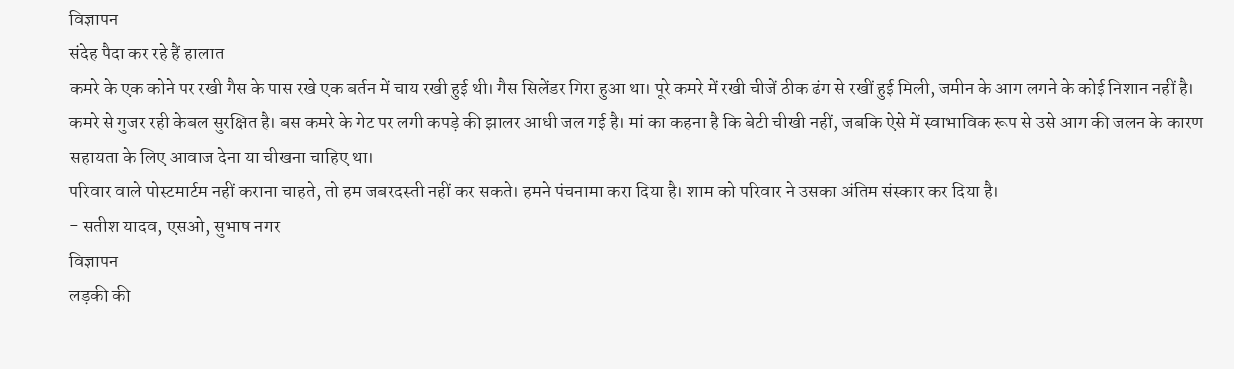विज्ञापन
संदेह पैदा कर रहे हैं हालात
कमरे के एक कोने पर रखी गैस के पास रखे एक बर्तन में चाय रखी हुई थी। गैस सिलेंडर गिरा हुआ था। पूरे कमरे में रखी चीजें ठीक ढंग से रखीं हुई मिली, जमीन के आग लगने के कोई निशान नहीं है। कमरे से गुजर रही केबल सुरक्षित है। बस कमरे के गेट पर लगी कपड़े की झालर आधी जल गई है। मां का कहना है कि बेटी चीखी नहीं, जबकि ऐसे में स्वाभाविक रूप से उसे आग की जलन के कारण सहायता के लिए आवाज देना या चीखना चाहिए था।
परिवार वाले पोस्टमार्टम नहीं कराना चाहते, तो हम जबरदस्ती नहीं कर सकते। हमने पंचनामा करा दिया है। शाम को परिवार ने उसका अंतिम संस्कार कर दिया है।
- सतीश यादव, एसओ, सुभाष नगर
विज्ञापन
लड़की की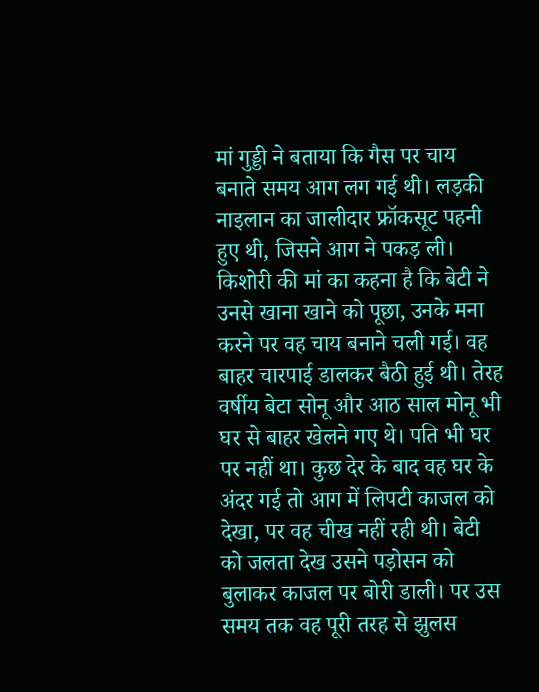मां गुड्डी ने बताया कि गैस पर चाय बनाते समय आग लग गई थी। लड़की नाइलान का जालीदार फ्रॉकसूट पहनी हुए थी, जिसने आग ने पकड़ ली। किशोरी की मां का कहना है कि बेटी ने उनसे खाना खाने को पूछा, उनके मना करने पर वह चाय बनाने चली गई। वह बाहर चारपाई डालकर बैठी हुई थी। तेरह वर्षीय बेटा सोनू और आठ साल मोनू भी घर से बाहर खेलने गए थे। पति भी घर पर नहीं था। कुछ देर के बाद वह घर के अंदर गई तो आग में लिपटी काजल को देखा, पर वह चीख नहीं रही थी। बेटी को जलता देख उसने पड़ोसन को बुलाकर काजल पर बोरी डाली। पर उस समय तक वह पूरी तरह से झुलस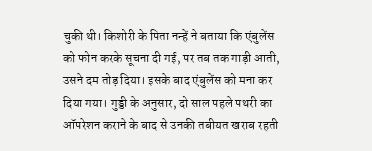चुकी थी। किशोरी के पिता नन्हें ने बताया कि एंबुलेंस को फोन करके सूचना दी गई, पर तब तक गाड़ी आती, उसने दम तोड़ दिया। इसके बाद एंबुलेंस को मना कर दिया गया। गुड्डी के अनुसार, दो साल पहले पथरी का ऑपरेशन कराने के बाद से उनकी तबीयत खराब रहती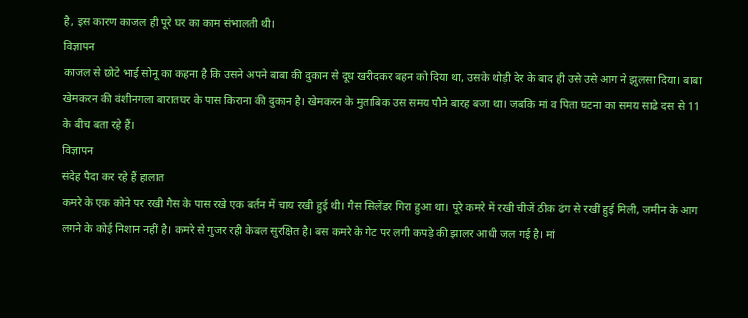है, इस कारण काजल ही पूरे घर का काम संभालती थी।
विज्ञापन
काजल से छोटे भाई सोनू का कहना है कि उसने अपने बाबा की दुकान से दूध खरीदकर बहन को दिया था, उसके थोड़ी देर के बाद ही उसे उसे आग ने झुलसा दिया। बाबा खेमकरन की वंशीनगला बारातघर के पास किराना की दुकान है। खेमकरन के मुताबिक उस समय पौने बारह बजा था। जबकि मां व पिता घटना का समय साढे दस से 11 के बीच बता रहे हैं।
विज्ञापन
संदेह पैदा कर रहे हैं हालात
कमरे के एक कोने पर रखी गैस के पास रखे एक बर्तन में चाय रखी हुई थी। गैस सिलेंडर गिरा हुआ था। पूरे कमरे में रखी चीजें ठीक ढंग से रखीं हुई मिली, जमीन के आग लगने के कोई निशान नहीं है। कमरे से गुजर रही केबल सुरक्षित है। बस कमरे के गेट पर लगी कपड़े की झालर आधी जल गई है। मां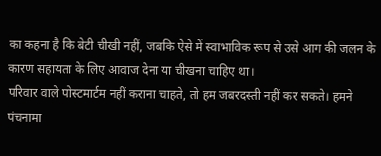का कहना है कि बेटी चीखी नहीं, जबकि ऐसे में स्वाभाविक रूप से उसे आग की जलन के कारण सहायता के लिए आवाज देना या चीखना चाहिए था।
परिवार वाले पोस्टमार्टम नहीं कराना चाहते, तो हम जबरदस्ती नहीं कर सकते। हमने पंचनामा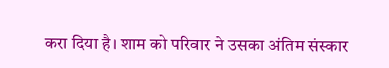करा दिया है। शाम को परिवार ने उसका अंतिम संस्कार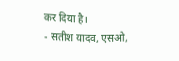कर दिया है।
- सतीश यादव, एसओ,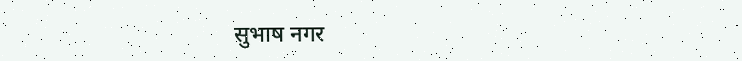सुभाष नगर